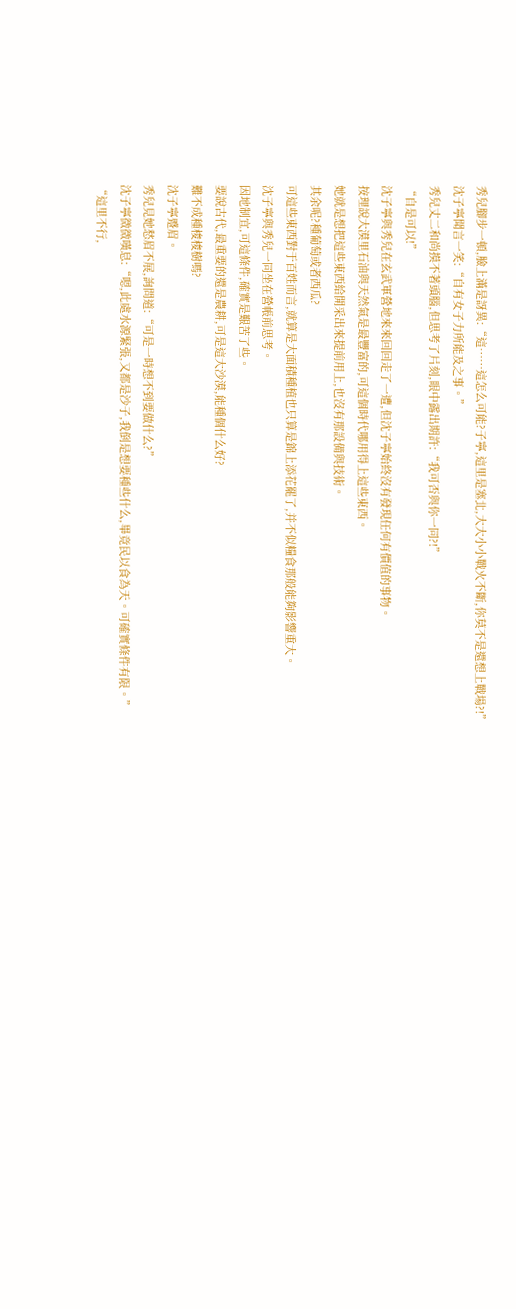秀兒腳步一頓,臉上滿是訝異:“這……這怎么可能?子寧,這里是塞北,大大小小戰火不斷,你莫不是還想上戰場?!”
沈子寧聞言一笑:“自有女子力所能及之事。”
秀兒丈二和尚摸不著頭腦,但思考了片刻,眼中露出期許:“我可否與你一同?!”
“自是可以!”
沈子寧與秀兒在玄武軍營地來來回回走了一遭,但沈子寧始終沒有發現任何有價值的事物。
按理說大漠里石油與天然氣是最豐富的,可這個時代哪用得上這些東西。
她就是想把這些東西給開采出來提前用上,也沒有那設備與技術。
其余呢?種葡萄或者西瓜?
可這些東西對于百姓而言,就算是大面積種植也只算是錦上添花罷了,并不似糧食那般能夠影響重大。
沈子寧與秀兒一同坐在營帳前思考。
因地制宜,可這條件,確實是艱苦了些。
要說古代,最重要的還是農耕,可是這大沙漠,能種個什么好?
難不成種梭梭樹嗎?
沈子寧蹙眉。
秀兒見她愁眉不展,詢問道:“可是一時想不到要做什么?”
沈子寧微微嘆息:“嗯,此處水源緊張,又都是沙子,我倒是想要種些什么,畢竟民以食為天。可確實條件有限。”
“這里不行,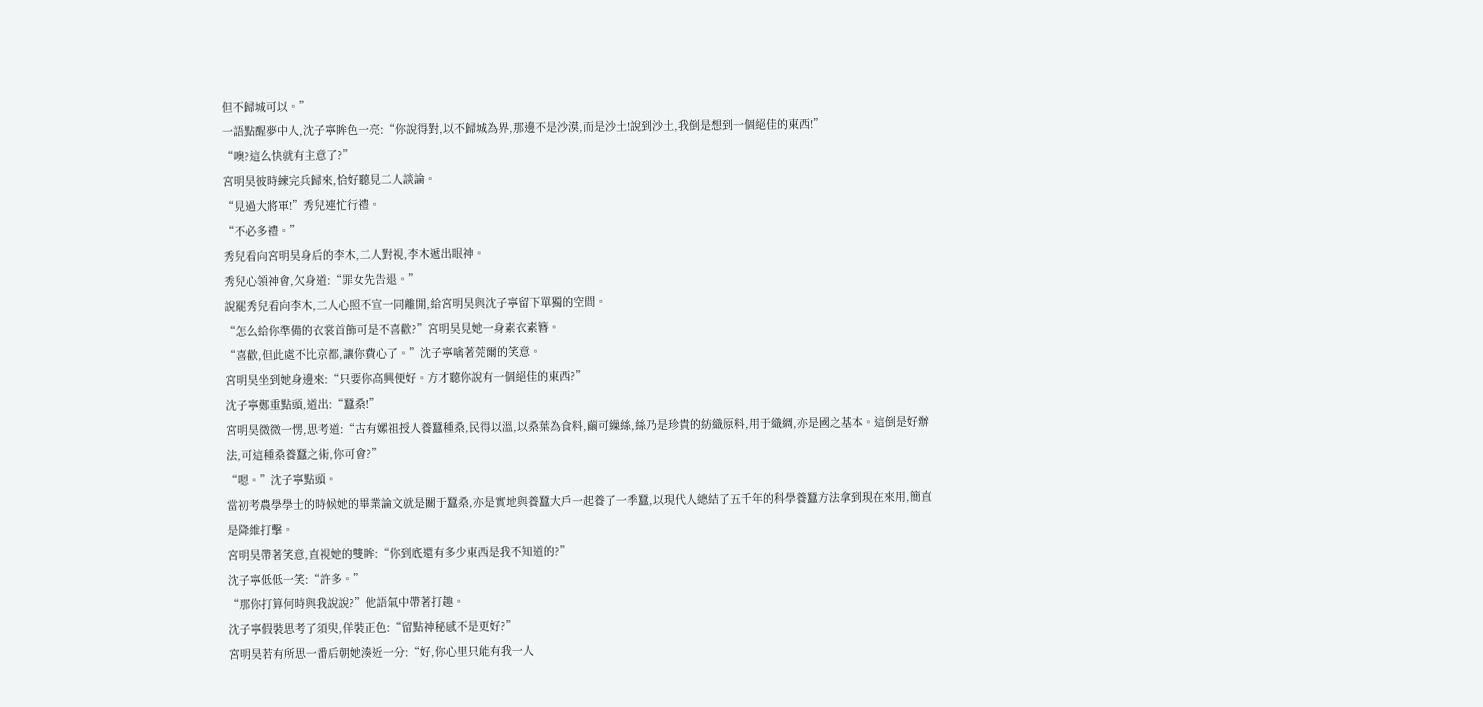但不歸城可以。”
一語點醒夢中人,沈子寧眸色一亮:“你說得對,以不歸城為界,那邊不是沙漠,而是沙土!說到沙土,我倒是想到一個絕佳的東西!”
“噢?這么快就有主意了?”
宮明昊彼時練完兵歸來,恰好聽見二人談論。
“見過大將軍!”秀兒連忙行禮。
“不必多禮。”
秀兒看向宮明昊身后的李木,二人對視,李木遞出眼神。
秀兒心領神會,欠身道:“罪女先告退。”
說罷秀兒看向李木,二人心照不宣一同離開,給宮明昊與沈子寧留下單獨的空間。
“怎么給你準備的衣裳首飾可是不喜歡?”宮明昊見她一身素衣素簪。
“喜歡,但此處不比京都,讓你費心了。”沈子寧噙著莞爾的笑意。
宮明昊坐到她身邊來:“只要你高興便好。方才聽你說有一個絕佳的東西?”
沈子寧鄭重點頭,道出:“蠶桑!”
宮明昊微微一愣,思考道:“古有嫘祖授人養蠶種桑,民得以溫,以桑葉為食料,繭可繅絲,絲乃是珍貴的紡織原料,用于織綢,亦是國之基本。這倒是好辦法,可這種桑養蠶之術,你可會?”
“嗯。”沈子寧點頭。
當初考農學學士的時候她的畢業論文就是關于蠶桑,亦是實地與養蠶大戶一起養了一季蠶,以現代人總結了五千年的科學養蠶方法拿到現在來用,簡直是降維打擊。
宮明昊帶著笑意,直視她的雙眸:“你到底還有多少東西是我不知道的?”
沈子寧低低一笑:“許多。”
“那你打算何時與我說說?”他語氣中帶著打趣。
沈子寧假裝思考了須臾,佯裝正色:“留點神秘感不是更好?”
宮明昊若有所思一番后朝她湊近一分:“好,你心里只能有我一人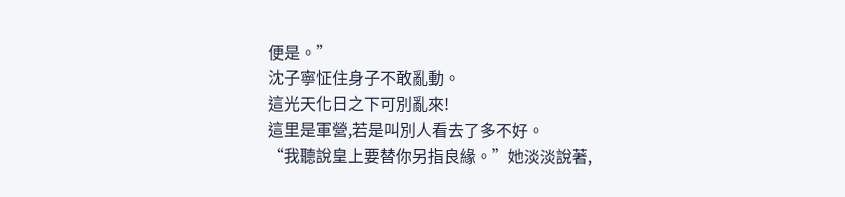便是。”
沈子寧怔住身子不敢亂動。
這光天化日之下可別亂來!
這里是軍營,若是叫別人看去了多不好。
“我聽說皇上要替你另指良緣。”她淡淡說著,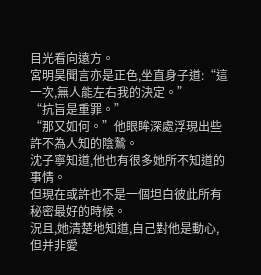目光看向遠方。
宮明昊聞言亦是正色,坐直身子道:“這一次,無人能左右我的決定。”
“抗旨是重罪。”
“那又如何。”他眼眸深處浮現出些許不為人知的陰鷙。
沈子寧知道,他也有很多她所不知道的事情。
但現在或許也不是一個坦白彼此所有秘密最好的時候。
況且,她清楚地知道,自己對他是動心,但并非愛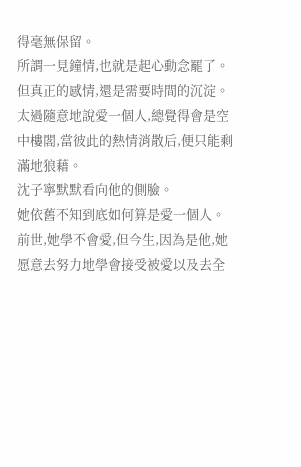得毫無保留。
所謂一見鐘情,也就是起心動念罷了。
但真正的感情,還是需要時間的沉淀。
太過隨意地說愛一個人,總覺得會是空中樓閣,當彼此的熱情消散后,便只能剩滿地狼藉。
沈子寧默默看向他的側臉。
她依舊不知到底如何算是愛一個人。
前世,她學不會愛,但今生,因為是他,她愿意去努力地學會接受被愛以及去全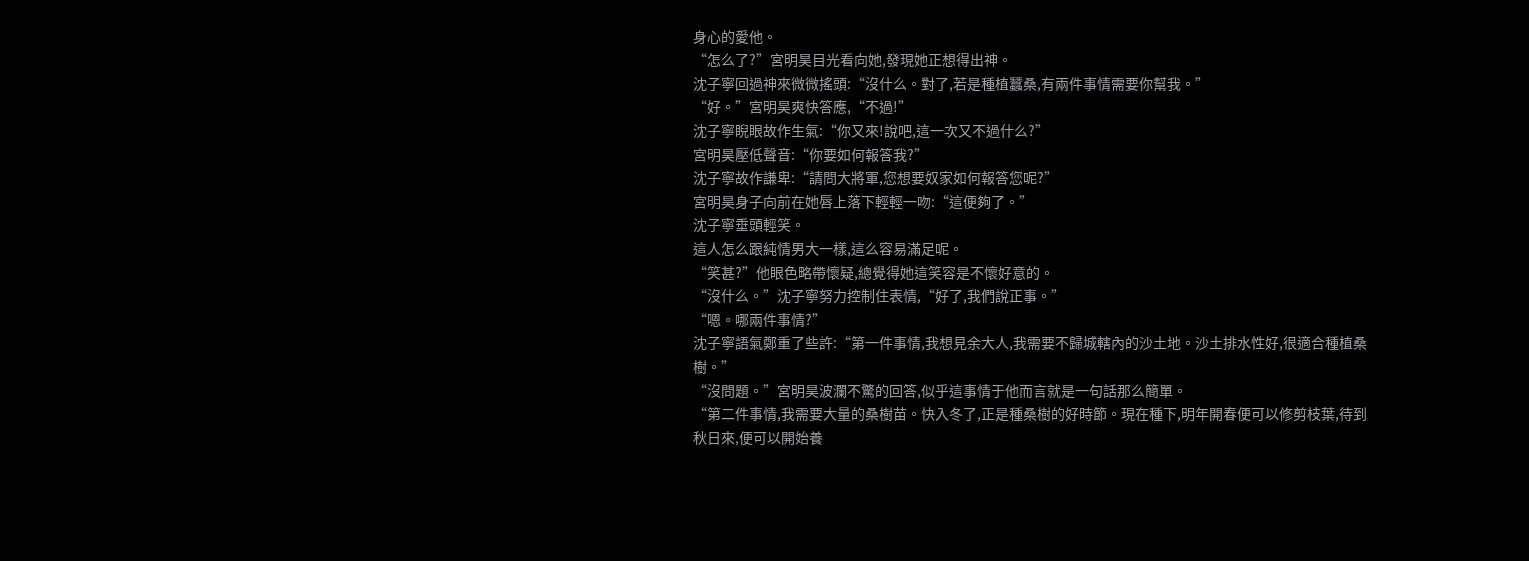身心的愛他。
“怎么了?”宮明昊目光看向她,發現她正想得出神。
沈子寧回過神來微微搖頭:“沒什么。對了,若是種植蠶桑,有兩件事情需要你幫我。”
“好。”宮明昊爽快答應,“不過!”
沈子寧睨眼故作生氣:“你又來!說吧,這一次又不過什么?”
宮明昊壓低聲音:“你要如何報答我?”
沈子寧故作謙卑:“請問大將軍,您想要奴家如何報答您呢?”
宮明昊身子向前在她唇上落下輕輕一吻:“這便夠了。”
沈子寧垂頭輕笑。
這人怎么跟純情男大一樣,這么容易滿足呢。
“笑甚?”他眼色略帶懷疑,總覺得她這笑容是不懷好意的。
“沒什么。”沈子寧努力控制住表情,“好了,我們說正事。”
“嗯。哪兩件事情?”
沈子寧語氣鄭重了些許:“第一件事情,我想見余大人,我需要不歸城轄內的沙土地。沙土排水性好,很適合種植桑樹。”
“沒問題。”宮明昊波瀾不驚的回答,似乎這事情于他而言就是一句話那么簡單。
“第二件事情,我需要大量的桑樹苗。快入冬了,正是種桑樹的好時節。現在種下,明年開春便可以修剪枝葉,待到秋日來,便可以開始養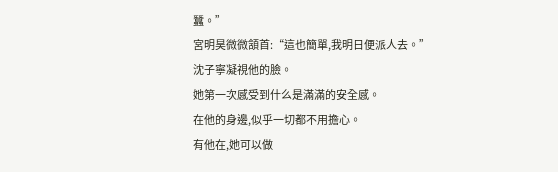蠶。”
宮明昊微微頷首:“這也簡單,我明日便派人去。”
沈子寧凝視他的臉。
她第一次感受到什么是滿滿的安全感。
在他的身邊,似乎一切都不用擔心。
有他在,她可以做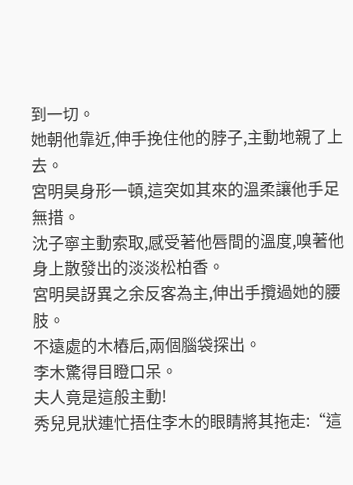到一切。
她朝他靠近,伸手挽住他的脖子,主動地親了上去。
宮明昊身形一頓,這突如其來的溫柔讓他手足無措。
沈子寧主動索取,感受著他唇間的溫度,嗅著他身上散發出的淡淡松柏香。
宮明昊訝異之余反客為主,伸出手攬過她的腰肢。
不遠處的木樁后,兩個腦袋探出。
李木驚得目瞪口呆。
夫人竟是這般主動!
秀兒見狀連忙捂住李木的眼睛將其拖走:“這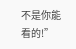不是你能看的!”